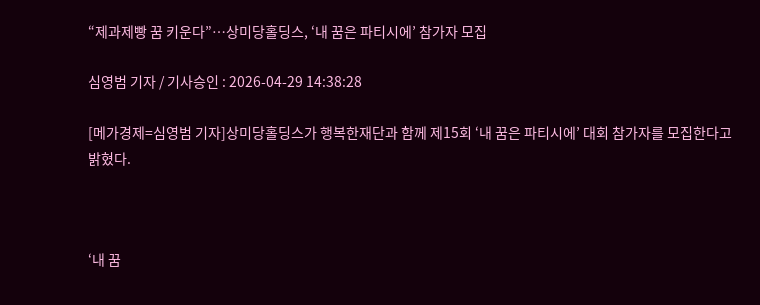“제과제빵 꿈 키운다”…상미당홀딩스, ‘내 꿈은 파티시에’ 참가자 모집

심영범 기자 / 기사승인 : 2026-04-29 14:38:28

[메가경제=심영범 기자]상미당홀딩스가 행복한재단과 함께 제15회 ‘내 꿈은 파티시에’ 대회 참가자를 모집한다고 밝혔다.



‘내 꿈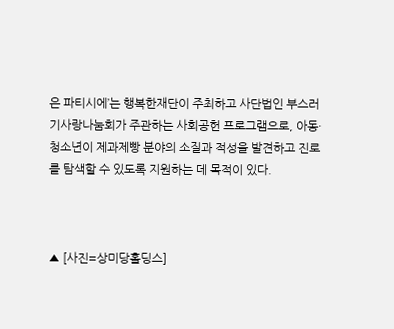은 파티시에’는 행복한재단이 주최하고 사단법인 부스러기사랑나눔회가 주관하는 사회공헌 프로그램으로, 아동·청소년이 제과제빵 분야의 소질과 적성을 발견하고 진로를 탐색할 수 있도록 지원하는 데 목적이 있다.



▲ [사진=상미당홀딩스]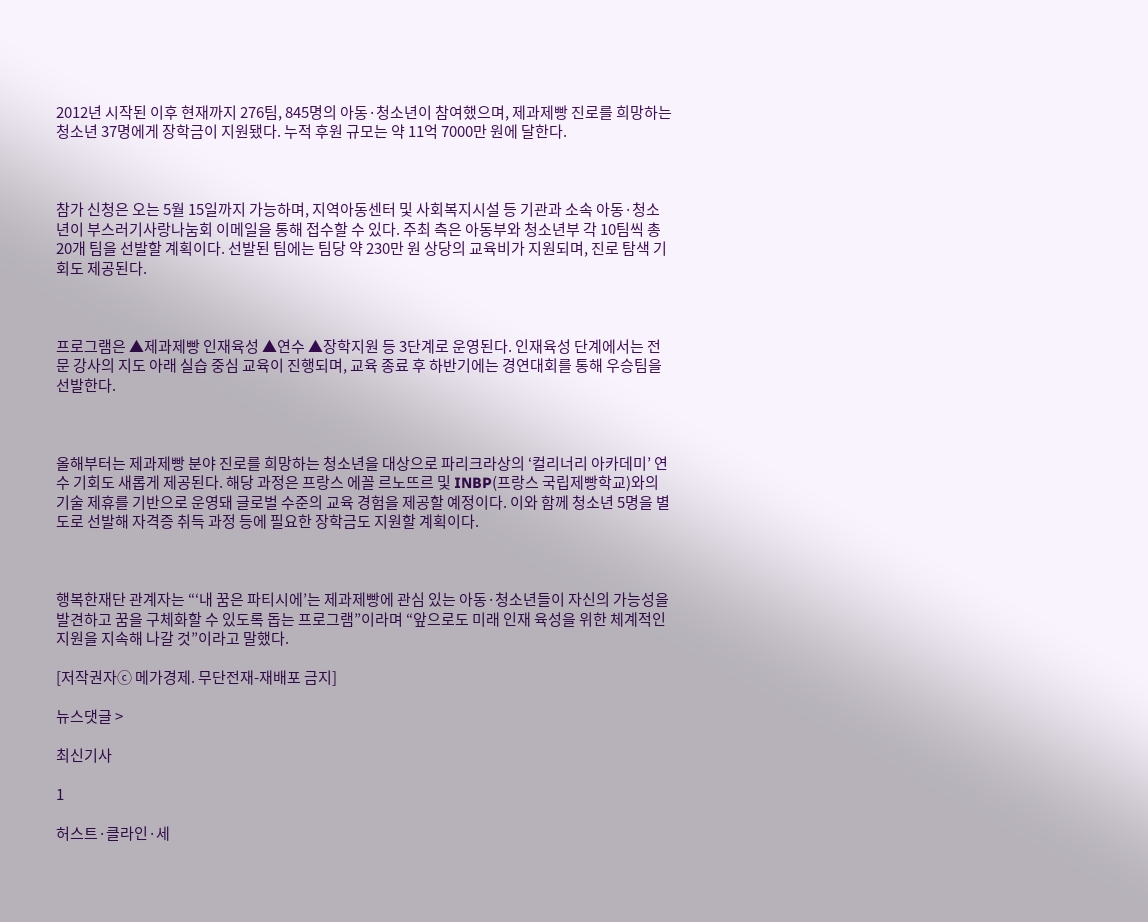2012년 시작된 이후 현재까지 276팀, 845명의 아동·청소년이 참여했으며, 제과제빵 진로를 희망하는 청소년 37명에게 장학금이 지원됐다. 누적 후원 규모는 약 11억 7000만 원에 달한다.



참가 신청은 오는 5월 15일까지 가능하며, 지역아동센터 및 사회복지시설 등 기관과 소속 아동·청소년이 부스러기사랑나눔회 이메일을 통해 접수할 수 있다. 주최 측은 아동부와 청소년부 각 10팀씩 총 20개 팀을 선발할 계획이다. 선발된 팀에는 팀당 약 230만 원 상당의 교육비가 지원되며, 진로 탐색 기회도 제공된다.



프로그램은 ▲제과제빵 인재육성 ▲연수 ▲장학지원 등 3단계로 운영된다. 인재육성 단계에서는 전문 강사의 지도 아래 실습 중심 교육이 진행되며, 교육 종료 후 하반기에는 경연대회를 통해 우승팀을 선발한다.



올해부터는 제과제빵 분야 진로를 희망하는 청소년을 대상으로 파리크라상의 ‘컬리너리 아카데미’ 연수 기회도 새롭게 제공된다. 해당 과정은 프랑스 에꼴 르노뜨르 및 INBP(프랑스 국립제빵학교)와의 기술 제휴를 기반으로 운영돼 글로벌 수준의 교육 경험을 제공할 예정이다. 이와 함께 청소년 5명을 별도로 선발해 자격증 취득 과정 등에 필요한 장학금도 지원할 계획이다.



행복한재단 관계자는 “‘내 꿈은 파티시에’는 제과제빵에 관심 있는 아동·청소년들이 자신의 가능성을 발견하고 꿈을 구체화할 수 있도록 돕는 프로그램”이라며 “앞으로도 미래 인재 육성을 위한 체계적인 지원을 지속해 나갈 것”이라고 말했다.

[저작권자ⓒ 메가경제. 무단전재-재배포 금지]

뉴스댓글 >

최신기사

1

허스트·클라인·세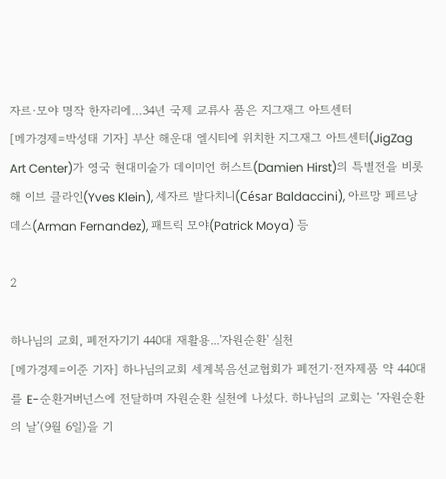자르·모야 명작 한자리에…34년 국제 교류사 품은 지그재그 아트센터
[메가경제=박성태 기자] 부산 해운대 엘시티에 위치한 지그재그 아트센터(JigZag Art Center)가 영국 현대미술가 데이미언 허스트(Damien Hirst)의 특별전을 비롯해 이브 클라인(Yves Klein), 세자르 발다치니(César Baldaccini), 아르망 페르낭데스(Arman Fernandez), 패트릭 모야(Patrick Moya) 등

2

하나님의 교회, 폐전자기기 440대 재활용...'자원순환' 실천
[메가경제=이준 기자] 하나님의교회 세계복음선교협회가 폐전기·전자제품 약 440대를 E-순환거버넌스에 전달하며 자원순환 실천에 나섰다. 하나님의 교회는 ‘자원순환의 날’(9월 6일)을 기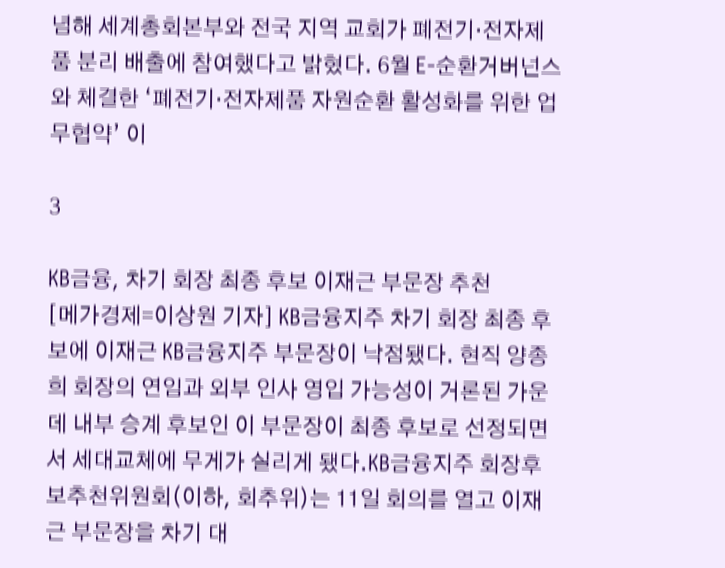념해 세계총회본부와 전국 지역 교회가 폐전기·전자제품 분리 배출에 참여했다고 밝혔다. 6월 E-순환거버넌스와 체결한 ‘폐전기·전자제품 자원순환 활성화를 위한 업무협약’ 이

3

KB금융, 차기 회장 최종 후보 이재근 부문장 추천
[메가경제=이상원 기자] KB금융지주 차기 회장 최종 후보에 이재근 KB금융지주 부문장이 낙점됐다. 현직 양종희 회장의 연임과 외부 인사 영입 가능성이 거론된 가운데 내부 승계 후보인 이 부문장이 최종 후보로 선정되면서 세대교체에 무게가 실리게 됐다.KB금융지주 회장후보추천위원회(이하, 회추위)는 11일 회의를 열고 이재근 부문장을 차기 대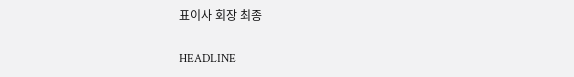표이사 회장 최종

HEADLINE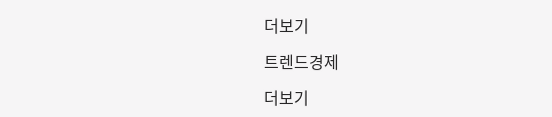더보기

트렌드경제

더보기